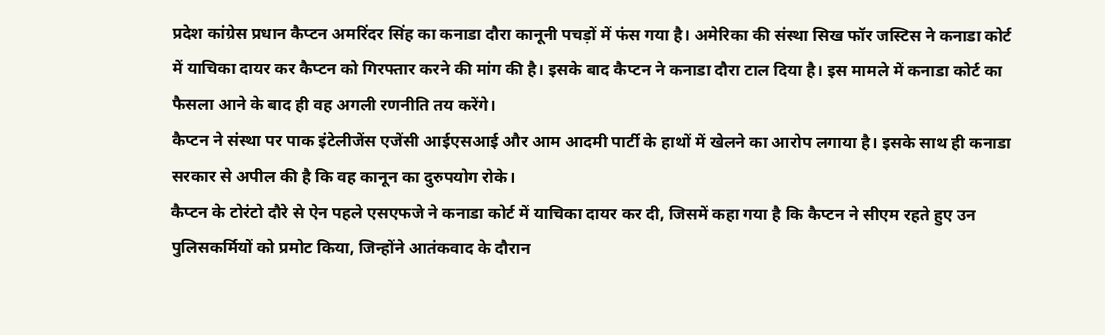प्रदेश कांग्रेस प्रधान कैप्टन अमरिंदर सिंह का कनाडा दौरा कानूनी पचड़ों में फंस गया है। अमेरिका की संस्था सिख फॉर जस्टिस ने कनाडा कोर्ट में याचिका दायर कर कैप्टन को गिरफ्तार करने की मांग की है। इसके बाद कैप्टन ने कनाडा दौरा टाल दिया है। इस मामले में कनाडा कोर्ट का फैसला आने के बाद ही वह अगली रणनीति तय करेंगे।
कैप्टन ने संस्था पर पाक इंटेलीजेंस एजेंसी आईएसआई और आम आदमी पार्टी के हाथों में खेलने का आरोप लगाया है। इसके साथ ही कनाडा सरकार से अपील की है कि वह कानून का दुरुपयोग रोके।
कैप्टन के टोरंटो दौरे से ऐन पहले एसएफजे ने कनाडा कोर्ट में याचिका दायर कर दी, जिसमें कहा गया है कि कैप्टन ने सीएम रहते हुए उन पुलिसकर्मियों को प्रमोट किया, जिन्होंने आतंकवाद के दौरान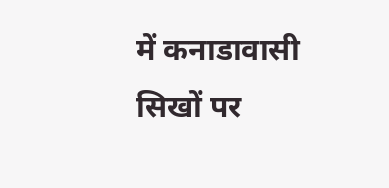में कनाडावासी सिखों पर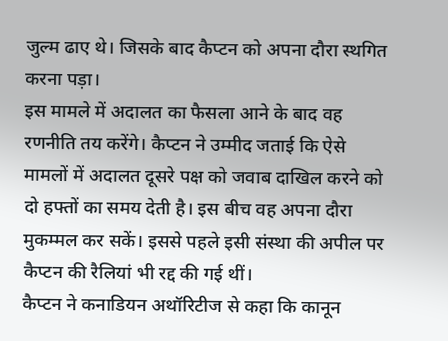जुल्म ढाए थे। जिसके बाद कैप्टन को अपना दौरा स्थगित करना पड़ा।
इस मामले में अदालत का फैसला आने के बाद वह रणनीति तय करेंगे। कैप्टन ने उम्मीद जताई कि ऐसे मामलों में अदालत दूसरे पक्ष को जवाब दाखिल करने को दो हफ्तों का समय देती है। इस बीच वह अपना दौरा मुकम्मल कर सकें। इससे पहले इसी संस्था की अपील पर कैप्टन की रैलियां भी रद्द की गई थीं।
कैप्टन ने कनाडियन अथॉरिटीज से कहा कि कानून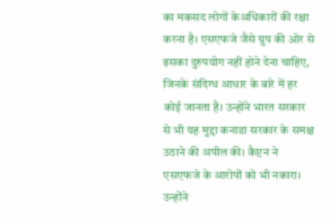का मकसद लोगों केअधिकारों की रक्षा करना है। एसएफजे जैसे ग्रुप की ओर से इसका दुरुपयोग नहीं होने देना चाहिए, जिनके संदिग्ध आधार के बारे में हर कोई जानता है। उन्होंने भारत सरकार से भी यह मुद्दा कनाडा सरकार के समक्ष उठाने की अपील की। कैप्टन ने एसएफजे के आरोपों को भी नकारा। उन्होंने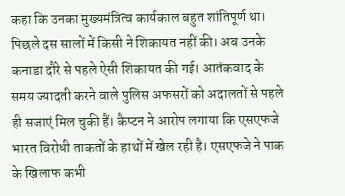कहा कि उनका मुख्यमंत्रित्व कार्यकाल बहुत शांतिपूर्ण था।
पिछले दस सालों में किसी ने शिकायत नहीं की। अब उनके कनाडा दौरे से पहले ऐसी शिकायत की गई। आतंकवाद के समय ज्यादती करने वाले पुलिस अफसरों को अदालतों से पहले ही सजाएं मिल चुकी हैं। कैप्टन ने आरोप लगाया कि एसएफजे भारत विरोधी ताकतों के हाथों में खेल रही है। एसएफजे ने पाक के खिलाफ कभी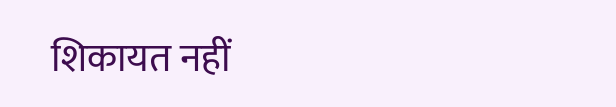शिकायत नहीं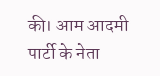की। आम आदमी पार्टी के नेता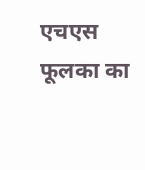एचएस फूलका का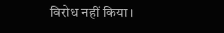विरोध नहीं किया।